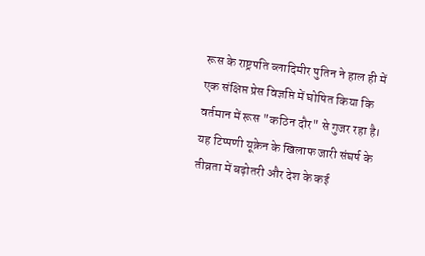रूस के राष्ट्रपति व्लादिमीर पुतिन ने हाल ही में एक संक्षिप्त प्रेस विज्ञप्ति में घोषित किया कि वर्तमान में रूस "कठिन दौर" से गुजर रहा है। यह टिप्पणी यूक्रेन के खिलाफ जारी संघर्ष के तीव्रता में बढ़ोतरी और देश के कई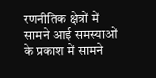रणनीतिक क्षेत्रों में सामने आई समस्याओं के प्रकाश में सामने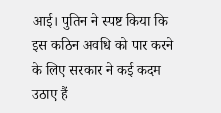आई। पुतिन ने स्पष्ट किया कि इस कठिन अवधि को पार करने के लिए सरकार ने कई कदम उठाए हैं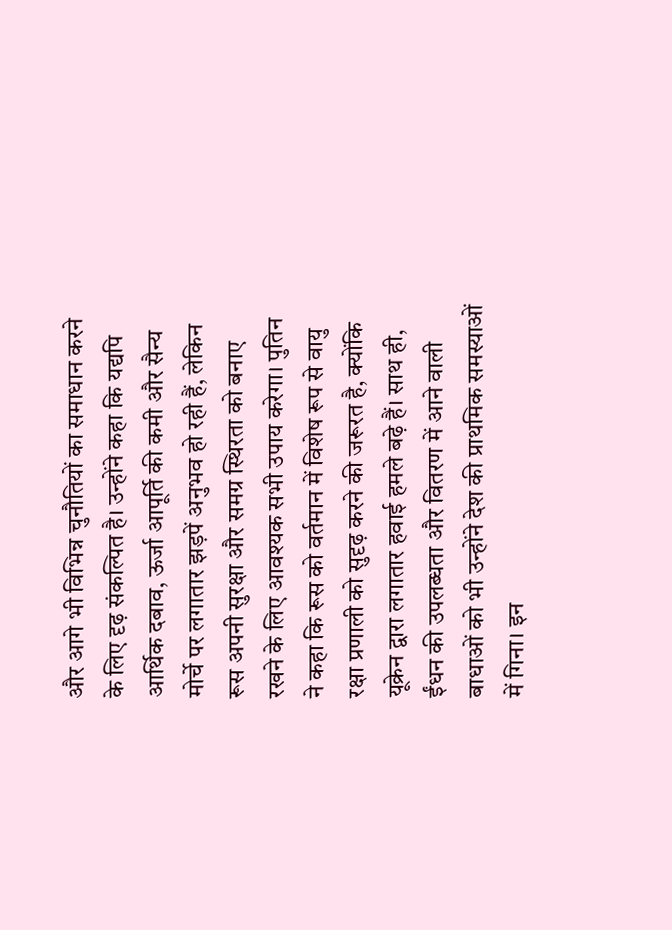और आगे भी विभिन्न चुनौतियों का समाधान करने के लिए दृढ़ संकल्पित है। उन्होंने कहा कि यद्यपि आर्थिक दबाव, ऊर्जा आपूर्ति की कमी और सैन्य मोर्चे पर लगातार झड़पें अनुभव हो रही हैं, लेकिन रूस अपनी सुरक्षा और समग्र स्थिरता को बनाए रखने के लिए आवश्यक सभी उपाय करेगा। पुतिन ने कहा कि रूस को वर्तमान में विशेष रूप से वायु रक्षा प्रणाली को सुदृढ़ करने की जरूरत है, क्योंकि यूक्रेन द्वारा लगातार हवाई हमले बढ़े हैं। साथ ही, ईंधन की उपलब्धता और वितरण में आने वाली बाधाओं को भी उन्होंने देश की प्राथमिक समस्याओं में गिना। इन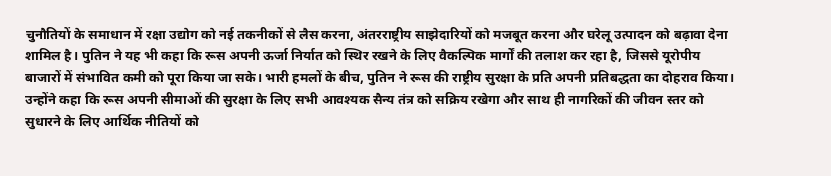चुनौतियों के समाधान में रक्षा उद्योग को नई तकनीकों से लैस करना, अंतरराष्ट्रीय साझेदारियों को मजबूत करना और घरेलू उत्पादन को बढ़ावा देना शामिल है। पुतिन ने यह भी कहा कि रूस अपनी ऊर्जा निर्यात को स्थिर रखने के लिए वैकल्पिक मार्गों की तलाश कर रहा है, जिससे यूरोपीय बाजारों में संभावित कमी को पूरा किया जा सके। भारी हमलों के बीच, पुतिन ने रूस की राष्ट्रीय सुरक्षा के प्रति अपनी प्रतिबद्धता का दोहराव किया। उन्होंने कहा कि रूस अपनी सीमाओं की सुरक्षा के लिए सभी आवश्यक सैन्य तंत्र को सक्रिय रखेगा और साथ ही नागरिकों की जीवन स्तर को सुधारने के लिए आर्थिक नीतियों को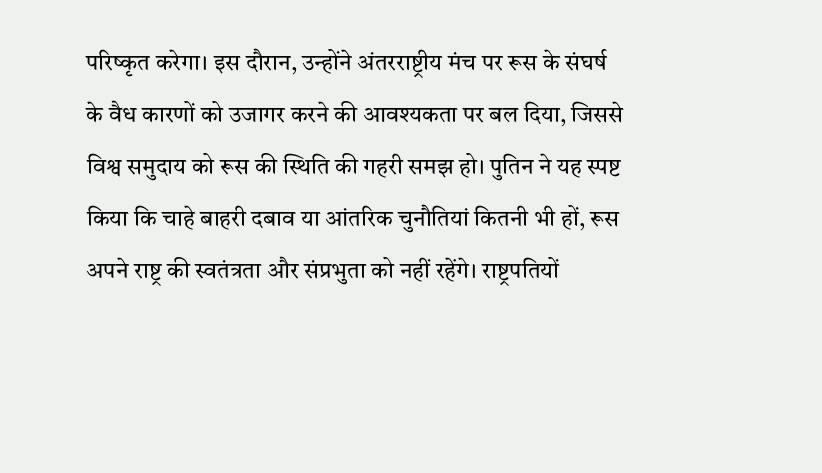परिष्कृत करेगा। इस दौरान, उन्होंने अंतरराष्ट्रीय मंच पर रूस के संघर्ष के वैध कारणों को उजागर करने की आवश्यकता पर बल दिया, जिससे विश्व समुदाय को रूस की स्थिति की गहरी समझ हो। पुतिन ने यह स्पष्ट किया कि चाहे बाहरी दबाव या आंतरिक चुनौतियां कितनी भी हों, रूस अपने राष्ट्र की स्वतंत्रता और संप्रभुता को नहीं रहेंगे। राष्ट्रपतियों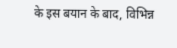के इस बयान के बाद, विभिन्न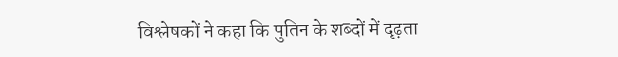विश्लेषकों ने कहा कि पुतिन के शब्दों में दृढ़ता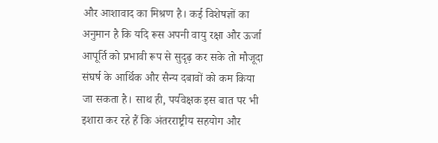और आशावाद का मिश्रण है। कई विशेषज्ञों का अनुमान है कि यदि रूस अपनी वायु रक्षा और ऊर्जा आपूर्ति को प्रभावी रूप से सुदृढ़ कर सके तो मौजूदा संघर्ष के आर्थिक और सैन्य दबावों को कम किया जा सकता है। साथ ही, पर्यवेक्षक इस बात पर भी इशारा कर रहे हैं कि अंतरराष्ट्रीय सहयोग और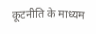कूटनीति के माध्यम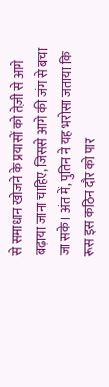से समाधान खोजने के प्रयासों को तेज़ी से आगे बढ़ाया जाना चाहिए, जिससे आगे की जंग से बचा जा सके। अंत में, पुतिन ने यह भरोसा जताया कि रूस इस कठिन दौर को पार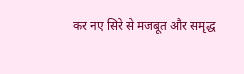कर नए सिरे से मजबूत और समृद्ध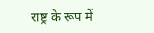राष्ट्र के रूप में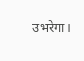उभरेगा।